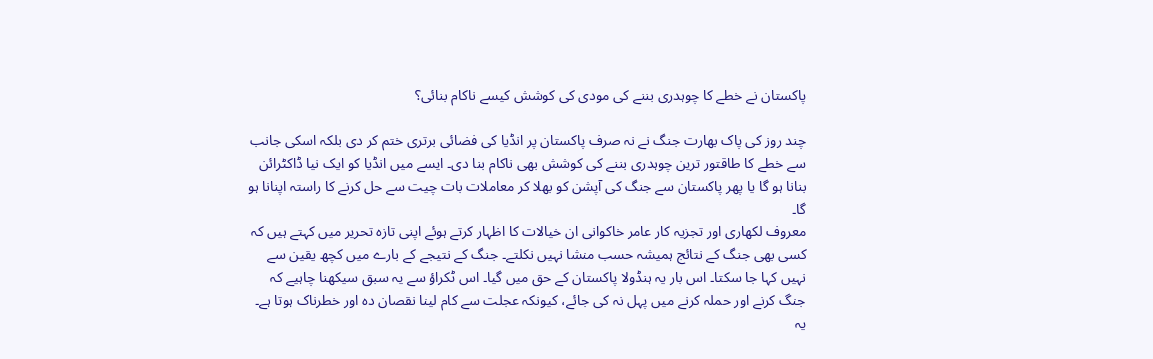پاکستان نے خطے کا چوہدری بننے کی مودی کی کوشش کیسے ناکام بنائی؟

چند روز کی پاک بھارت جنگ نے نہ صرف پاکستان پر انڈیا کی فضائی برتری ختم کر دی بلکہ اسکی جانب سے خطے کا طاقتور ترین چوہدری بننے کی کوشش بھی ناکام بنا دی۔ ایسے میں انڈیا کو ایک نیا ڈاکٹرائن بنانا ہو گا یا پھر پاکستان سے جنگ کی آپشن کو بھلا کر معاملات بات چیت سے حل کرنے کا راستہ اپنانا ہو گا۔
معروف لکھاری اور تجزیہ کار عامر خاکوانی ان خیالات کا اظہار کرتے ہوئے اپنی تازہ تحریر میں کہتے ہیں کہ کسی بھی جنگ کے نتائج ہمیشہ حسب منشا نہیں نکلتے۔ جنگ کے نتیجے کے بارے میں کچھ یقین سے نہیں کہا جا سکتا۔ اس بار یہ ہنڈولا پاکستان کے حق میں گیا۔ اس ٹکراؤ سے یہ سبق سیکھنا چاہیے کہ جنگ کرنے اور حملہ کرنے میں پہل نہ کی جائے، کیونکہ عجلت سے کام لینا نقصان دہ اور خطرناک ہوتا ہے۔ یہ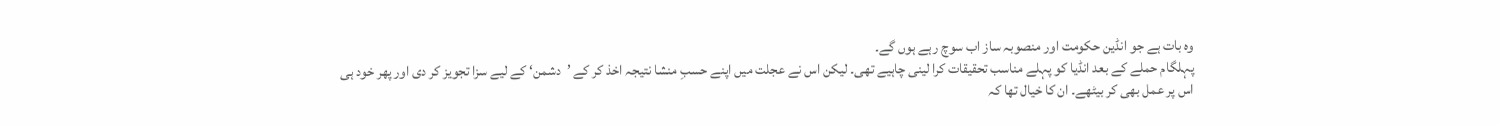وہ بات ہے جو انڈین حکومت اور منصوبہ ساز اب سوچ رہے ہوں گے۔
پہلگام حملے کے بعد انڈیا کو پہلے مناسب تحقیقات کرا لینی چاہیے تھی۔ لیکن اس نے عجلت میں اپنے حسبِ منشا نتیجہ اخذ کر کے ’دشمن‘ کے لیے سزا تجویز کر دی اور پھر خود ہی اس پر عمل بھی کر بیٹھے۔ ان کا خیال تھا کہ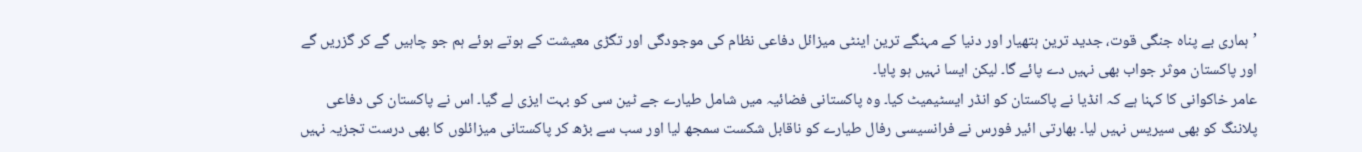’ہماری بے پناہ جنگی قوت، جدید ترین ہتھیار اور دنیا کے مہنگے ترین اینٹی میزائل دفاعی نظام کی موجودگی اور تگڑی معیشت کے ہوتے ہوئے ہم جو چاہیں گے کر گزریں گے اور پاکستان موثر جواب بھی نہیں دے پائے گا۔ لیکن ایسا نہیں ہو پایا۔
عامر خاکوانی کا کہنا ہے کہ انڈیا نے پاکستان کو انڈر ایسٹیمیٹ کیا۔ وہ پاکستانی فضائیہ میں شامل طیارے جے ٹین سی کو بہت ایزی لے گیا۔ اس نے پاکستان کی دفاعی پلاننگ کو بھی سیریس نہیں لیا۔ بھارتی ائیر فورس نے فرانسیسی رفال طیارے کو ناقابل شکست سمجھ لیا اور سب سے بڑھ کر پاکستانی میزائلوں کا بھی درست تجزیہ نہیں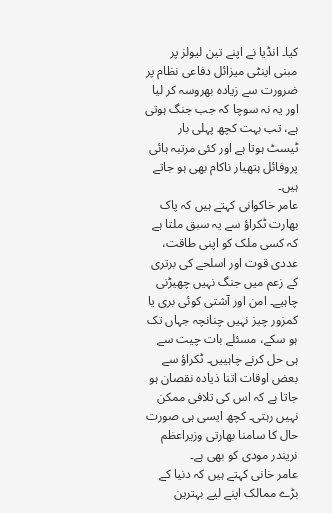کیا۔ انڈیا نے اپنے تین لیولز پر مبنی اینٹی میزائل دفاعی نظام پر ضرورت سے زیادہ بھروسہ کر لیا اور یہ نہ سوچا کہ جب جنگ ہوتی ہے، تب بہت کچھ پہلی بار ٹیسٹ ہوتا ہے اور کئی مرتبہ ہائی پروفائل ہتھیار ناکام بھی ہو جاتے ہیں۔
عامر خاکوانی کہتے ہیں کہ پاک بھارت ٹکراؤ سے یہ سبق ملتا ہے کہ کسی ملک کو اپنی طاقت، عددی قوت اور اسلحے کی برتری کے زعم میں جنگ نہیں چھیڑنی چاہیے۔ امن اور آشتی کوئی بری یا کمزور چیز نہیں چنانچہ جہاں تک ہو سکے، مسئلے بات چیت سے ہی حل کرنے چاہییں۔ ٹکراؤ سے بعض اوقات اتنا ذیادہ نقصان ہو جاتا ہے کہ اس کی تلافی ممکن نہیں رہتی۔ کچھ ایسی ہی صورت حال کا سامنا بھارتی وزیراعظم نریندر مودی کو بھی ہے۔
عامر خانی کہتے ہیں کہ دنیا کے بڑے ممالک اپنے لیے بہترین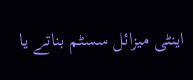اینٹی میزائل سسٹم بناتے یا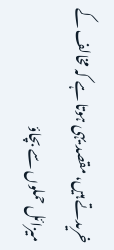خریدتے ہیں، مقصد یہی ہوتا ہے کہ مخالف کے میزائل حملوں سے بچاؤ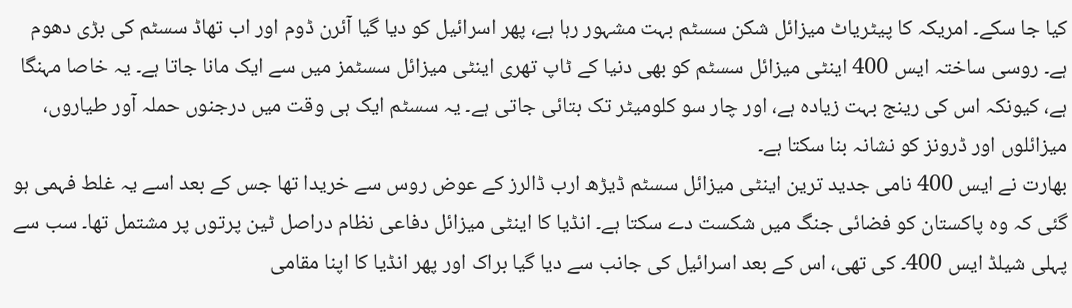کیا جا سکے۔ امریکہ کا پیٹریاٹ میزائل شکن سسٹم بہت مشہور رہا ہے، پھر اسرائیل کو دیا گیا آئرن ڈوم اور اب تھاڈ سسٹم کی بڑی دھوم ہے۔ روسی ساختہ ایس 400 اینٹی میزائل سسٹم کو بھی دنیا کے ٹاپ تھری اینٹی میزائل سسٹمز میں سے ایک مانا جاتا ہے۔ یہ خاصا مہنگا ہے، کیونکہ اس کی رینج بہت زیادہ ہے، اور چار سو کلومیٹر تک بتائی جاتی ہے۔ یہ سسٹم ایک ہی وقت میں درجنوں حملہ آور طیاروں، میزائلوں اور ڈرونز کو نشانہ بنا سکتا ہے۔
بھارت نے ایس 400 نامی جدید ترین اینٹی میزائل سسٹم ڈیڑھ ارب ڈالرز کے عوض روس سے خریدا تھا جس کے بعد اسے یہ غلط فہمی ہو گئی کہ وہ پاکستان کو فضائی جنگ میں شکست دے سکتا ہے۔ انڈیا کا اینٹی میزائل دفاعی نظام دراصل ٹین پرتوں پر مشتمل تھا۔ سب سے پہلی شیلڈ ایس 400۔ کی تھی، اس کے بعد اسرائیل کی جانب سے دیا گیا براک اور پھر انڈیا کا اپنا مقامی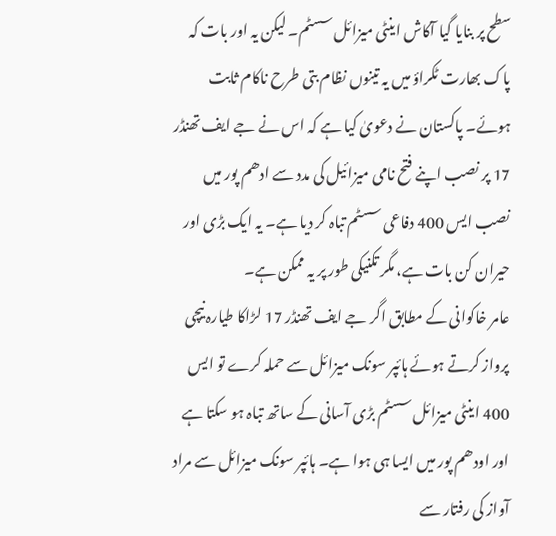سطح پر بنایا گیا آکاش اینٹی میزائل سسٹم۔ لیکن یہ اور بات کہ پاک بھارت ٹکراؤ میں یہ تینوں نظام بتی طرح ناکام ثابت ہوئے۔ پاکستان نے دعویٰ کیا ہے کہ اس نے جے ایف تھنڈر 17 پر نصب اپنے فتح نامی میزائیل کی مدد سے ادھم پور میں نصب ایس 400 دفاعی سسٹم تباہ کر دیا ہے۔ یہ ایک بڑی اور حیران کن بات ہے، مگر تکنیکی طور پر یہ ممکن ہے۔
عامر خاکوانی کے مطابق اگر جے ایف تھنڈر 17 لڑاکا طیارہ نیچی پرواز کرتے ہوئے ہائپر سونک میزائل سے حملہ کرے تو ایس 400 اینٹی میزائل سسٹم بڑی آسانی کے ساتھ تباہ ہو سکتا ہے اور اودھم پور میں ایسا ہی ہوا ہے۔ ہائپر سونک میزائل سے مراد آواز کی رفتار سے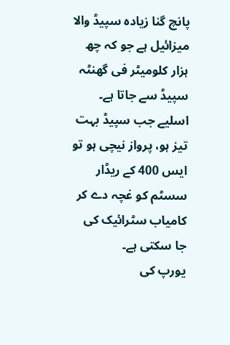پانچ گنا زیادہ سپیڈ والا میزائیل ہے جو کہ چھ ہزار کلومیٹر فی گھنٹہ سپیڈ سے جاتا ہے۔ اسلیے جب سپیڈ بہت تیز ہو، پرواز نیچی ہو تو ایس 400 کے ریڈار سسٹم کو غچہ دے کر کامیاب سٹرائیک کی جا سکتی ہے۔
یورپ کی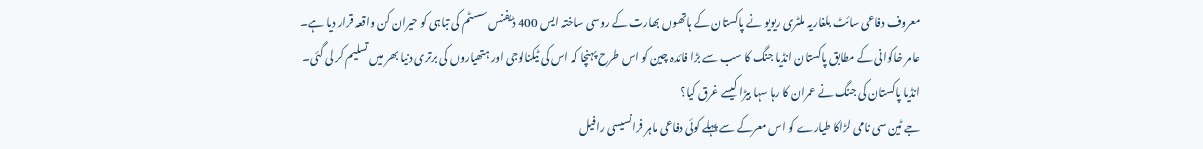معروف دفاعی سائٹ بلغاریہ ملٹری ریویو نے پاکستان کے ہاتھوں بھارت کے روسی ساختہ ایس 400 ڈیفنس سسٹم کی تباہی کو حیران کن واقعہ قرار دیا ہے۔ عامر خاکوانی کے مطابق پاکستان انڈیا جنگ کا سب سے بڑا فائدہ چین کو اس طرح پہنچا کہ اس کی ٹیکنالوجی اور ہتھیاروں کی برتری دنیا بھر میں تسلیم کر لی گئی۔
انڈیا پاکستان کی جنگ نے عمران کا رہا سہا بیڑا کیسے غرق کیا؟
جے ٹین سی نامی لڑاکا طیارے کو اس معرکے سے پہلے کوئی دفاعی ماہر فرانسیسی رافیل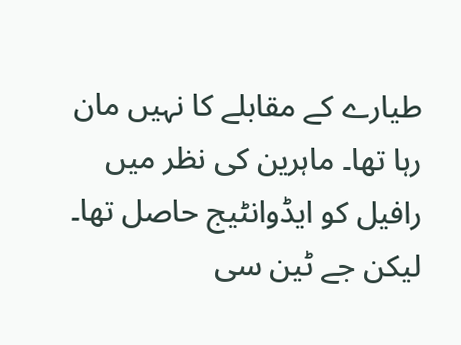طیارے کے مقابلے کا نہیں مان رہا تھا۔ ماہرین کی نظر میں رافیل کو ایڈوانٹیج حاصل تھا۔ لیکن جے ٹین سی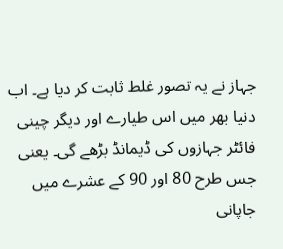جہاز نے یہ تصور غلط ثابت کر دیا ہے۔ اب دنیا بھر میں اس طیارے اور دیگر چینی فائٹر جہازوں کی ڈیمانڈ بڑھے گی۔ یعنی جس طرح 80 اور 90 کے عشرے میں جاپانی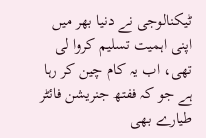ٹیکنالوجی نے دنیا بھر میں اپنی اہمیت تسلیم کروا لی تھی، اب یہ کام چین کر رہا ہے جو کہ ففتھ جنریشن فائٹر طیارے بھی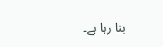بنا رہا ہے۔